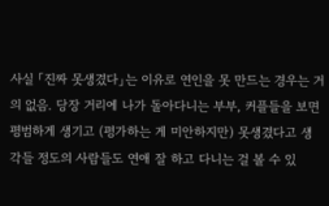사실 「진짜 못생겼다」는 이유로 연인을 못 만드는 경우는 거의 없음. 당장 거리에 나가 돌아다니는 부부, 커플들을 보면 평범하게 생기고 (평가하는 게 미안하지만) 못생겼다고 생각들 정도의 사람들도 연애 잘 하고 다니는 걸 볼 수 있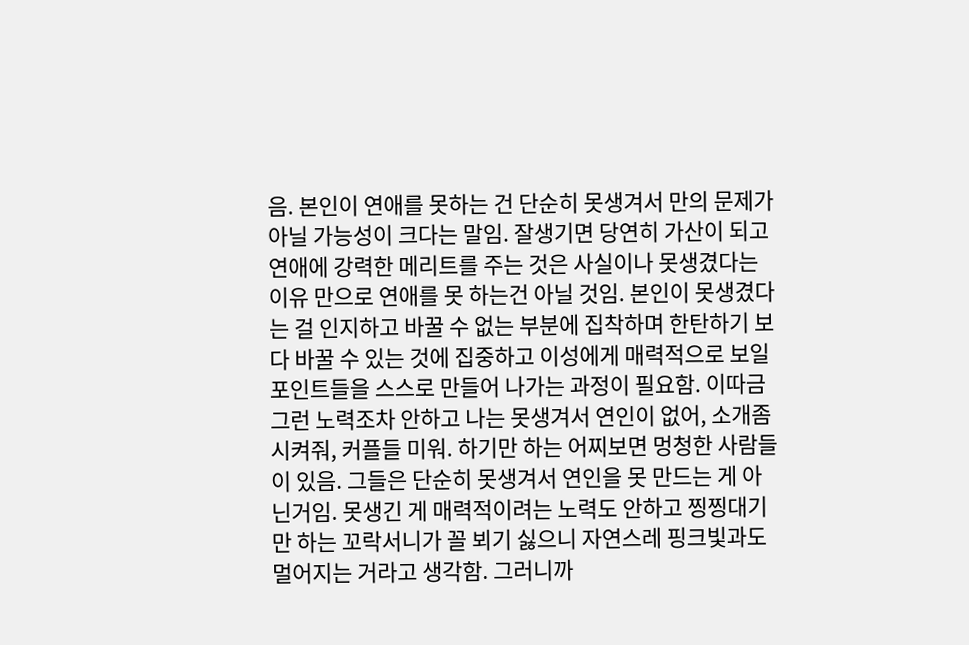음. 본인이 연애를 못하는 건 단순히 못생겨서 만의 문제가 아닐 가능성이 크다는 말임. 잘생기면 당연히 가산이 되고 연애에 강력한 메리트를 주는 것은 사실이나 못생겼다는 이유 만으로 연애를 못 하는건 아닐 것임. 본인이 못생겼다는 걸 인지하고 바꿀 수 없는 부분에 집착하며 한탄하기 보다 바꿀 수 있는 것에 집중하고 이성에게 매력적으로 보일 포인트들을 스스로 만들어 나가는 과정이 필요함. 이따금 그런 노력조차 안하고 나는 못생겨서 연인이 없어, 소개좀 시켜줘, 커플들 미워. 하기만 하는 어찌보면 멍청한 사람들이 있음. 그들은 단순히 못생겨서 연인을 못 만드는 게 아닌거임. 못생긴 게 매력적이려는 노력도 안하고 찡찡대기만 하는 꼬락서니가 꼴 뵈기 싫으니 자연스레 핑크빛과도 멀어지는 거라고 생각함. 그러니까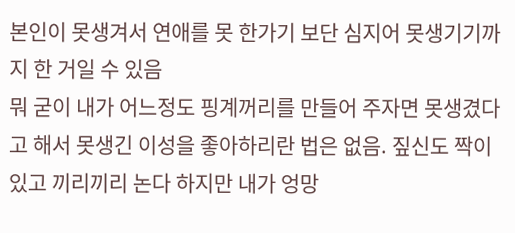본인이 못생겨서 연애를 못 한가기 보단 심지어 못생기기까지 한 거일 수 있음
뭐 굳이 내가 어느정도 핑계꺼리를 만들어 주자면 못생겼다고 해서 못생긴 이성을 좋아하리란 법은 없음. 짚신도 짝이 있고 끼리끼리 논다 하지만 내가 엉망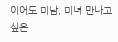이어도 미남, 미녀 만나고 싶은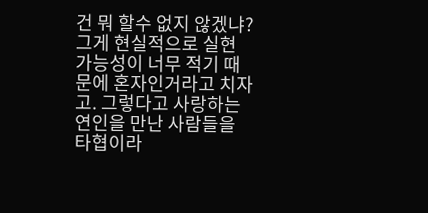건 뭐 할수 없지 않겠냐? 그게 현실적으로 실현 가능성이 너무 적기 때문에 혼자인거라고 치자고. 그렇다고 사랑하는 연인을 만난 사람들을 타협이라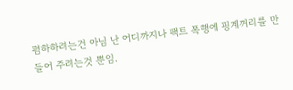폄하하려는건 아님 난 어디까지나 팩트 폭행에 핑계꺼리를 만들어 주려는것 뿐임.